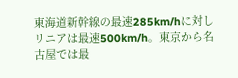東海道新幹線の最速285km/hに対しリニアは最速500km/h。東京から名古屋では最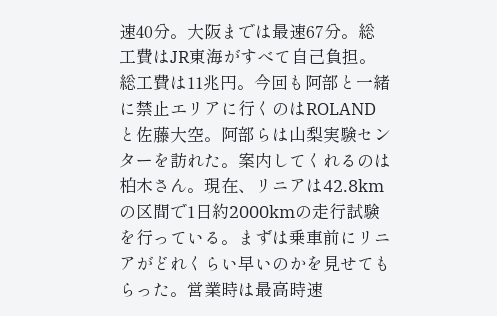速40分。大阪までは最速67分。総工費はJR東海がすべて自己負担。総工費は11兆円。今回も阿部と一緒に禁止エリアに行くのはROLANDと佐藤大空。阿部らは山梨実験センターを訪れた。案内してくれるのは柏木さん。現在、リニアは42.8kmの区間で1日約2000kmの走行試験を行っている。まずは乗車前にリニアがどれくらい早いのかを見せてもらった。営業時は最高時速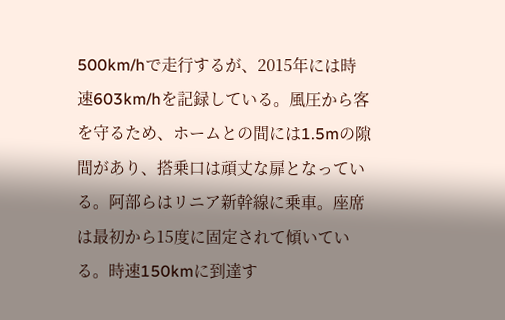500km/hで走行するが、2015年には時速603km/hを記録している。風圧から客を守るため、ホームとの間には1.5mの隙間があり、搭乗口は頑丈な扉となっている。阿部らはリニア新幹線に乗車。座席は最初から15度に固定されて傾いている。時速150kmに到達す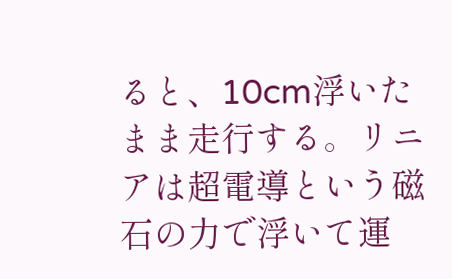ると、10cm浮いたまま走行する。リニアは超電導という磁石の力で浮いて運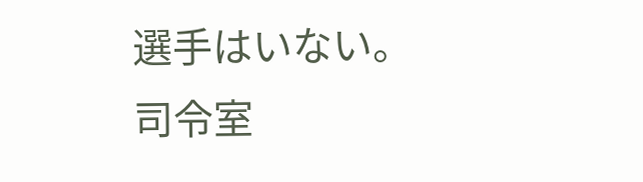選手はいない。司令室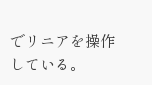でリニアを操作している。